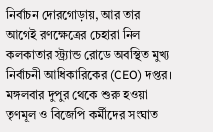নির্বাচন দোরগোড়ায়, আর তার আগেই রণক্ষেত্রের চেহারা নিল কলকাতার স্ট্র্যান্ড রোডে অবস্থিত মুখ্য নির্বাচনী আধিকারিকের (CEO) দপ্তর। মঙ্গলবার দুপুর থেকে শুরু হওয়া তৃণমূল ও বিজেপি কর্মীদের সংঘাত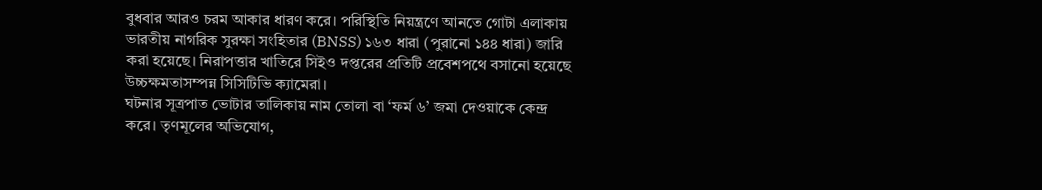বুধবার আরও চরম আকার ধারণ করে। পরিস্থিতি নিয়ন্ত্রণে আনতে গোটা এলাকায় ভারতীয় নাগরিক সুরক্ষা সংহিতার (BNSS) ১৬৩ ধারা (পুরানো ১৪৪ ধারা) জারি করা হয়েছে। নিরাপত্তার খাতিরে সিইও দপ্তরের প্রতিটি প্রবেশপথে বসানো হয়েছে উচ্চক্ষমতাসম্পন্ন সিসিটিভি ক্যামেরা।
ঘটনার সূত্রপাত ভোটার তালিকায় নাম তোলা বা ‘ফর্ম ৬’ জমা দেওয়াকে কেন্দ্র করে। তৃণমূলের অভিযোগ,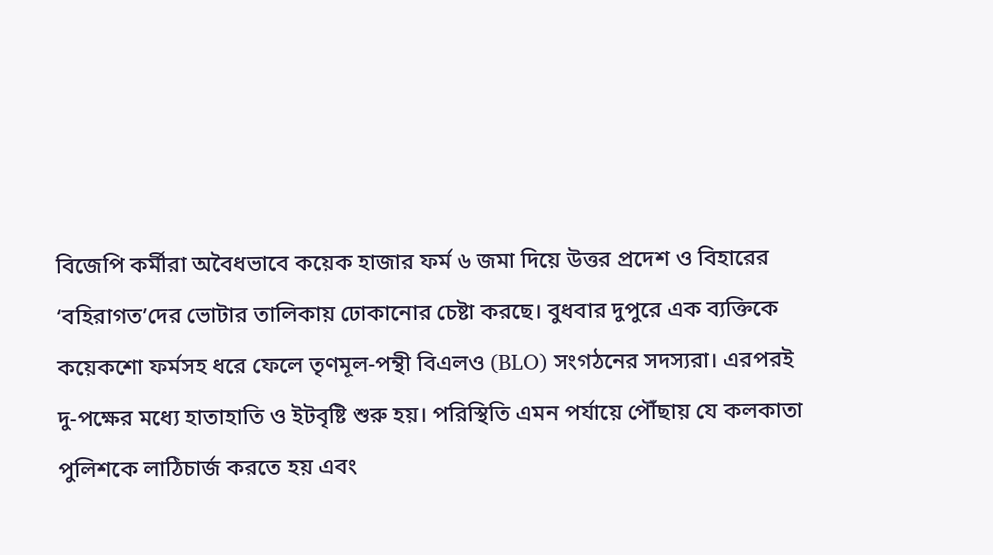বিজেপি কর্মীরা অবৈধভাবে কয়েক হাজার ফর্ম ৬ জমা দিয়ে উত্তর প্রদেশ ও বিহারের ‘বহিরাগত’দের ভোটার তালিকায় ঢোকানোর চেষ্টা করছে। বুধবার দুপুরে এক ব্যক্তিকে কয়েকশো ফর্মসহ ধরে ফেলে তৃণমূল-পন্থী বিএলও (BLO) সংগঠনের সদস্যরা। এরপরই দু-পক্ষের মধ্যে হাতাহাতি ও ইটবৃষ্টি শুরু হয়। পরিস্থিতি এমন পর্যায়ে পৌঁছায় যে কলকাতা পুলিশকে লাঠিচার্জ করতে হয় এবং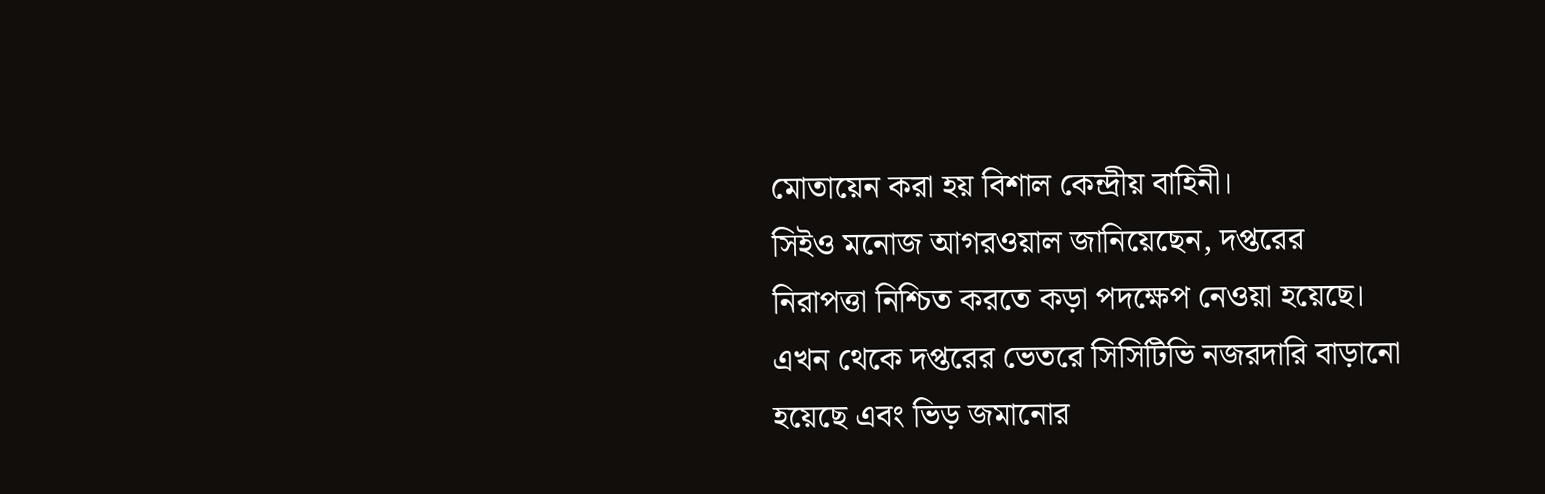মোতায়েন করা হয় বিশাল কেন্দ্রীয় বাহিনী।
সিইও মনোজ আগরওয়াল জানিয়েছেন, দপ্তরের নিরাপত্তা নিশ্চিত করতে কড়া পদক্ষেপ নেওয়া হয়েছে। এখন থেকে দপ্তরের ভেতরে সিসিটিভি নজরদারি বাড়ানো হয়েছে এবং ভিড় জমানোর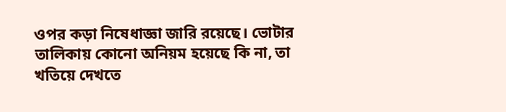ওপর কড়া নিষেধাজ্ঞা জারি রয়েছে। ভোটার তালিকায় কোনো অনিয়ম হয়েছে কি না, তা খতিয়ে দেখতে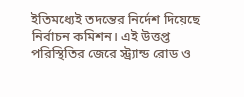ইতিমধ্যেই তদন্তের নির্দেশ দিয়েছে নির্বাচন কমিশন। এই উত্তপ্ত পরিস্থিতির জেরে স্ট্র্যান্ড রোড ও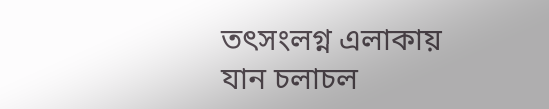তৎসংলগ্ন এলাকায় যান চলাচল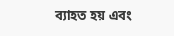ব্যাহত হয় এবং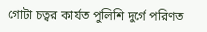গোটা চত্বর কার্যত পুলিশি দুর্গে পরিণত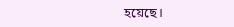হয়েছে।